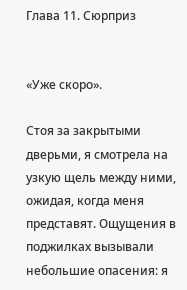Глава 11. Сюрприз


«Уже скоро».

Стоя за закрытыми дверьми, я смотрела на узкую щель между ними, ожидая, когда меня представят. Ощущения в поджилках вызывали небольшие опасения: я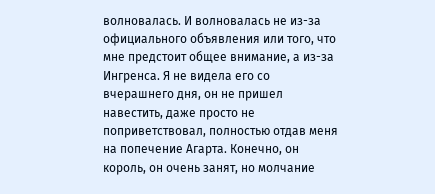волновалась. И волновалась не из-за официального объявления или того, что мне предстоит общее внимание, а из-за Ингренса. Я не видела его со вчерашнего дня, он не пришел навестить, даже просто не поприветствовал, полностью отдав меня на попечение Агарта. Конечно, он король, он очень занят, но молчание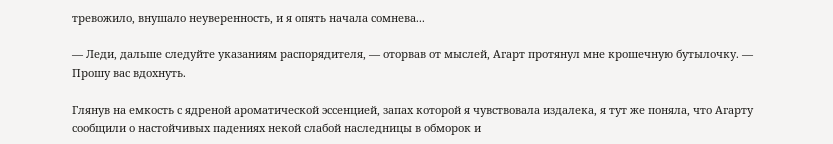тревожило, внушало неуверенность, и я опять начала сомнева...

— Леди, дальше следуйте указаниям распорядителя, — оторвав от мыслей, Агарт протянул мне крошечную бутылочку. — Прошу вас вдохнуть.

Глянув на емкость с ядреной ароматической эссенцией, запах которой я чувствовала издалека, я тут же поняла, что Агарту сообщили о настойчивых падениях некой слабой наследницы в обморок и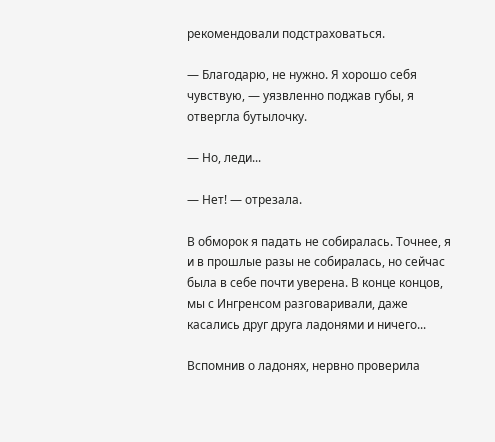рекомендовали подстраховаться.

— Благодарю, не нужно. Я хорошо себя чувствую, — уязвленно поджав губы, я отвергла бутылочку.

— Но, леди...

— Нет! — отрезала.

В обморок я падать не собиралась. Точнее, я и в прошлые разы не собиралась, но сейчас была в себе почти уверена. В конце концов, мы с Ингренсом разговаривали, даже касались друг друга ладонями и ничего...

Вспомнив о ладонях, нервно проверила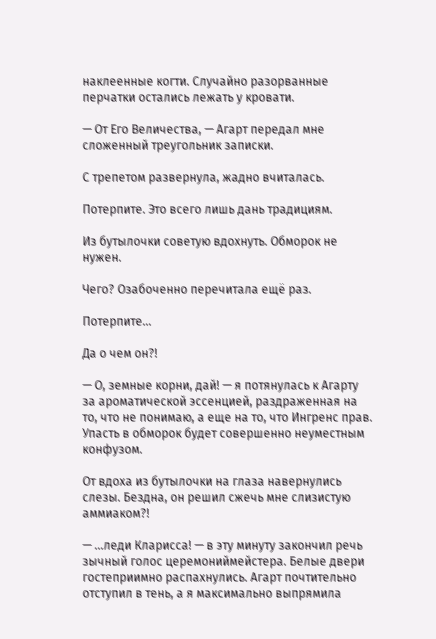наклеенные когти. Случайно разорванные перчатки остались лежать у кровати.

— От Его Величества, — Агарт передал мне сложенный треугольник записки.

С трепетом развернула, жадно вчиталась.

Потерпите. Это всего лишь дань традициям.

Из бутылочки советую вдохнуть. Обморок не нужен.

Чего? Озабоченно перечитала ещё раз.

Потерпите...

Да о чем он?!

— О, земные корни, дай! — я потянулась к Агарту за ароматической эссенцией, раздраженная на то, что не понимаю, а еще на то, что Ингренс прав. Упасть в обморок будет совершенно неуместным конфузом.

От вдоха из бутылочки на глаза навернулись слезы. Бездна, он решил сжечь мне слизистую аммиаком?!

— ...леди Кларисса! — в эту минуту закончил речь зычный голос церемониймейстера. Белые двери гостеприимно распахнулись. Агарт почтительно отступил в тень, а я максимально выпрямила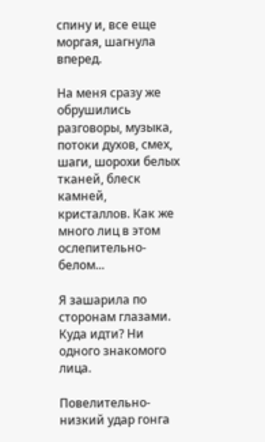спину и, все еще моргая, шагнула вперед.

На меня сразу же обрушились разговоры, музыка, потоки духов, смех, шаги, шорохи белых тканей, блеск камней, кристаллов. Как же много лиц в этом ослепительно-белом...

Я зашарила по сторонам глазами. Куда идти? Ни одного знакомого лица.

Повелительно-низкий удар гонга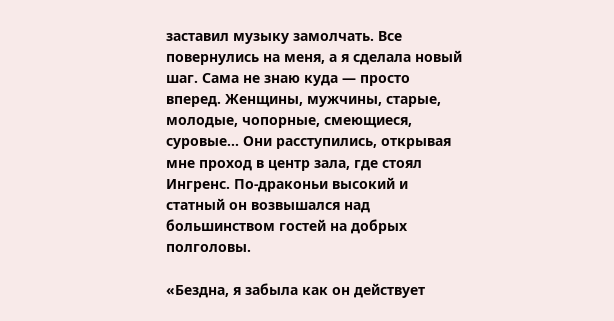заставил музыку замолчать. Все повернулись на меня, а я сделала новый шаг. Сама не знаю куда — просто вперед. Женщины, мужчины, старые, молодые, чопорные, смеющиеся, суровые... Они расступились, открывая мне проход в центр зала, где стоял Ингренс. По-драконьи высокий и статный он возвышался над большинством гостей на добрых полголовы.

«Бездна, я забыла как он действует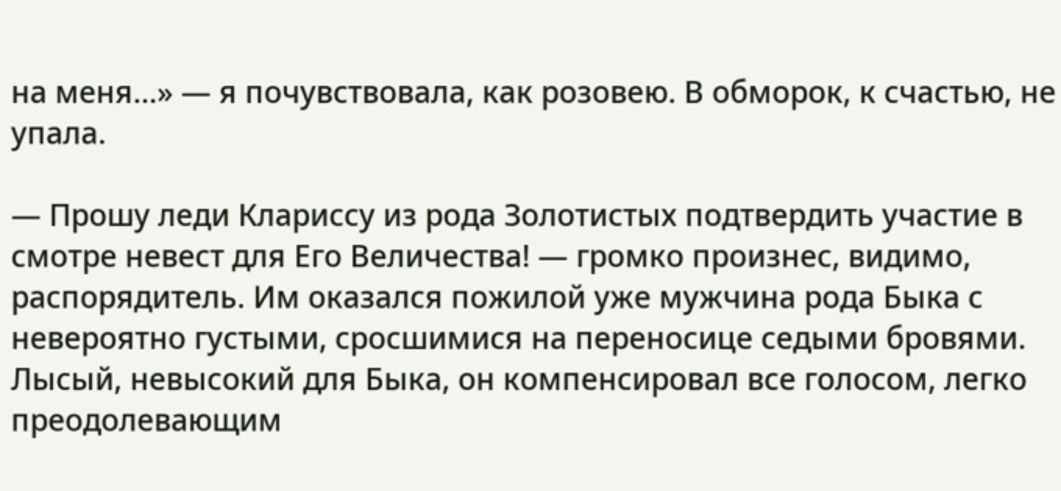на меня...» — я почувствовала, как розовею. В обморок, к счастью, не упала.

— Прошу леди Клариссу из рода Золотистых подтвердить участие в смотре невест для Его Величества! — громко произнес, видимо, распорядитель. Им оказался пожилой уже мужчина рода Быка с невероятно густыми, сросшимися на переносице седыми бровями. Лысый, невысокий для Быка, он компенсировал все голосом, легко преодолевающим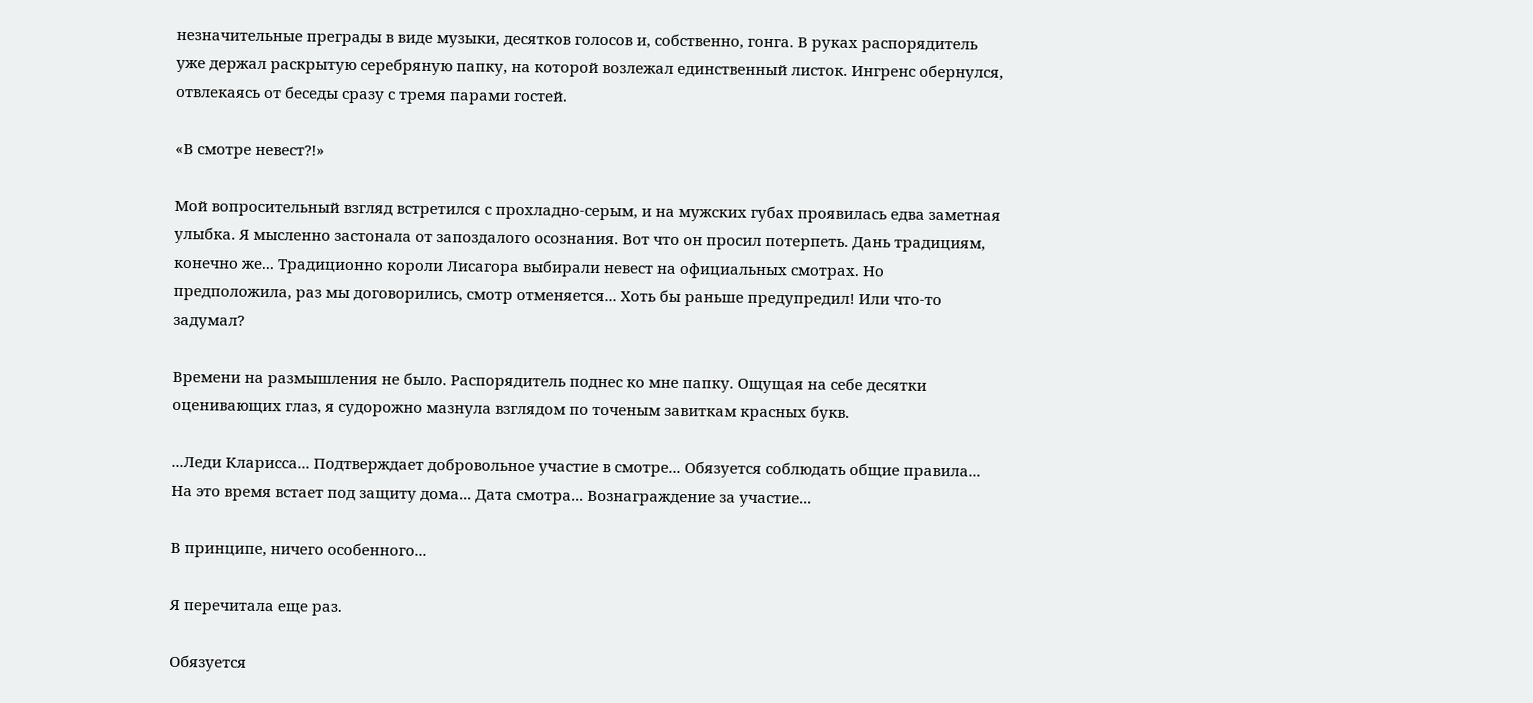незначительные преграды в виде музыки, десятков голосов и, собственно, гонга. В руках распорядитель уже держал раскрытую серебряную папку, на которой возлежал единственный листок. Ингренс обернулся, отвлекаясь от беседы сразу с тремя парами гостей.

«В смотре невест?!»

Мой вопросительный взгляд встретился с прохладно-серым, и на мужских губах проявилась едва заметная улыбка. Я мысленно застонала от запоздалого осознания. Вот что он просил потерпеть. Дань традициям, конечно же... Традиционно короли Лисагора выбирали невест на официальных смотрах. Но предположила, раз мы договорились, смотр отменяется... Хоть бы раньше предупредил! Или что-то задумал?

Времени на размышления не было. Распорядитель поднес ко мне папку. Ощущая на себе десятки оценивающих глаз, я судорожно мазнула взглядом по точеным завиткам красных букв.

...Леди Кларисса... Подтверждает добровольное участие в смотре... Обязуется соблюдать общие правила... На это время встает под защиту дома... Дата смотра... Вознаграждение за участие...

В принципе, ничего особенного...

Я перечитала еще раз.

Обязуется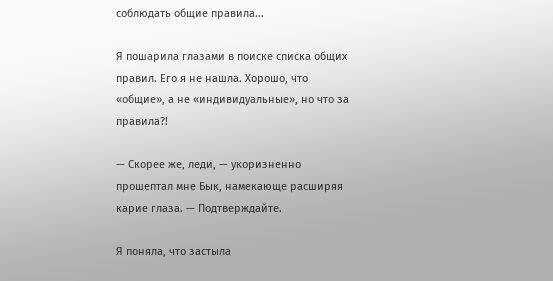соблюдать общие правила...

Я пошарила глазами в поиске списка общих правил. Его я не нашла. Хорошо, что «общие», а не «индивидуальные», но что за правила?!

— Скорее же, леди, — укоризненно прошептал мне Бык, намекающе расширяя карие глаза. — Подтверждайте.

Я поняла, что застыла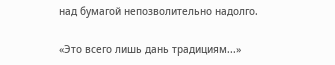над бумагой непозволительно надолго.

«Это всего лишь дань традициям...»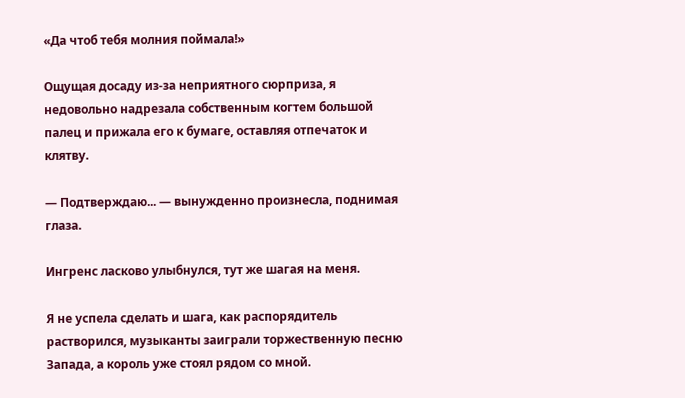«Да чтоб тебя молния поймала!»

Ощущая досаду из-за неприятного сюрприза, я недовольно надрезала собственным когтем большой палец и прижала его к бумаге, оставляя отпечаток и клятву.

— Подтверждаю... — вынужденно произнесла, поднимая глаза.

Ингренс ласково улыбнулся, тут же шагая на меня.

Я не успела сделать и шага, как распорядитель растворился, музыканты заиграли торжественную песню Запада, а король уже стоял рядом со мной.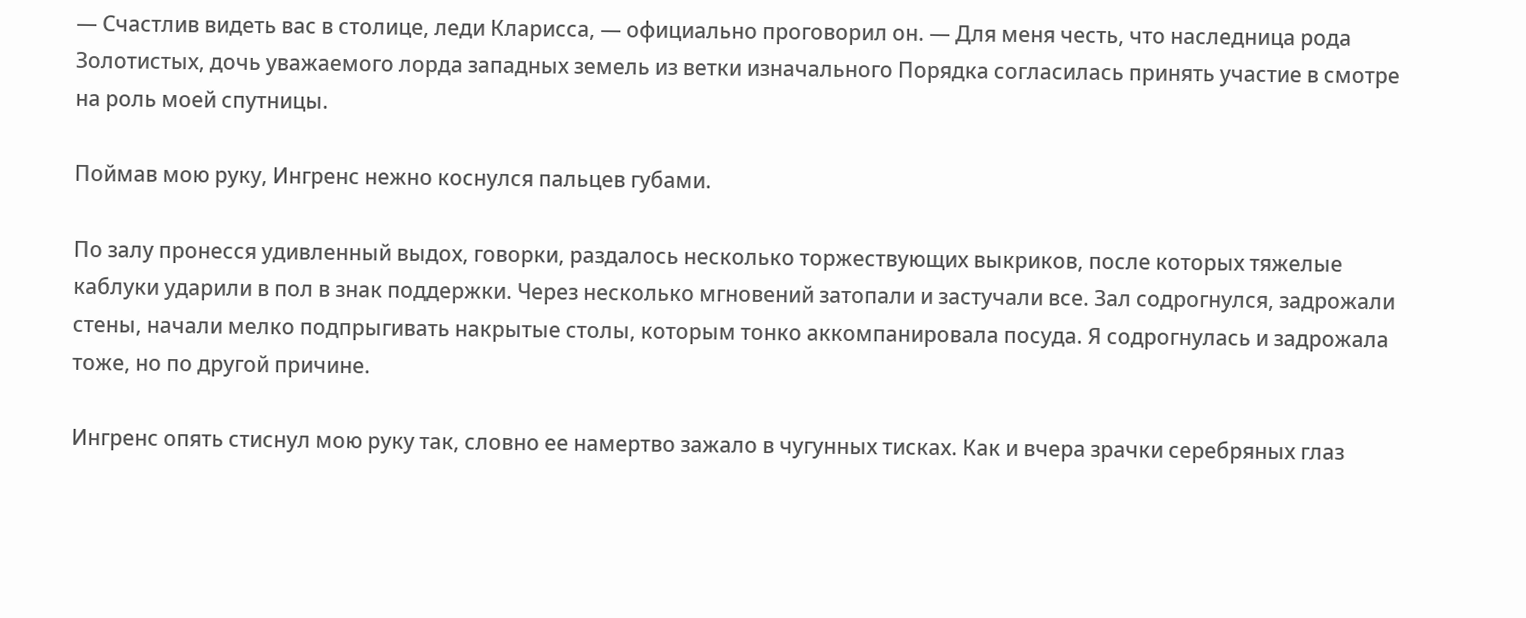— Счастлив видеть вас в столице, леди Кларисса, — официально проговорил он. — Для меня честь, что наследница рода Золотистых, дочь уважаемого лорда западных земель из ветки изначального Порядка согласилась принять участие в смотре на роль моей спутницы.

Поймав мою руку, Ингренс нежно коснулся пальцев губами.

По залу пронесся удивленный выдох, говорки, раздалось несколько торжествующих выкриков, после которых тяжелые каблуки ударили в пол в знак поддержки. Через несколько мгновений затопали и застучали все. Зал содрогнулся, задрожали стены, начали мелко подпрыгивать накрытые столы, которым тонко аккомпанировала посуда. Я содрогнулась и задрожала тоже, но по другой причине.

Ингренс опять стиснул мою руку так, словно ее намертво зажало в чугунных тисках. Как и вчера зрачки серебряных глаз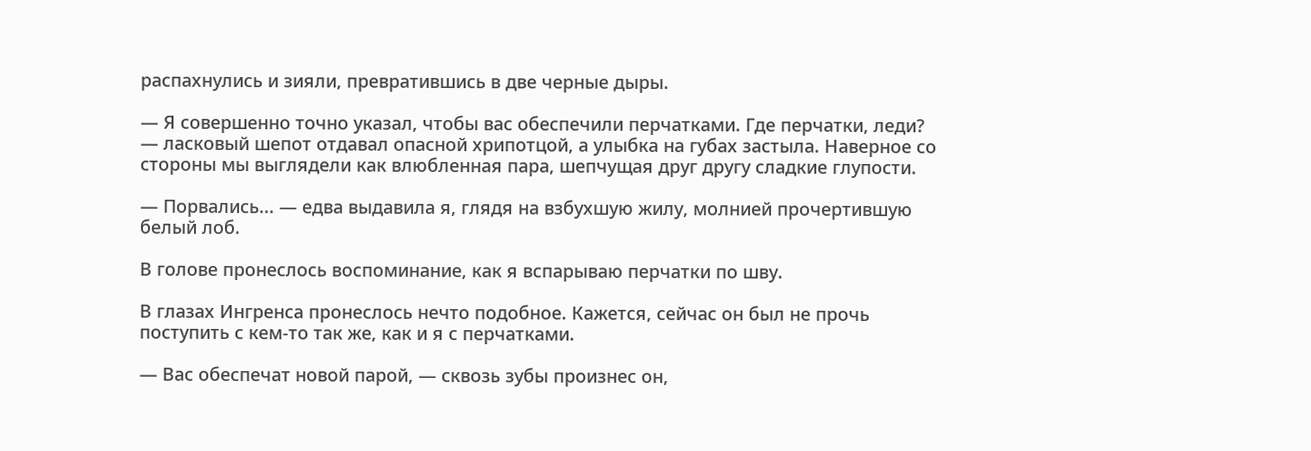распахнулись и зияли, превратившись в две черные дыры.

— Я совершенно точно указал, чтобы вас обеспечили перчатками. Где перчатки, леди? — ласковый шепот отдавал опасной хрипотцой, а улыбка на губах застыла. Наверное со стороны мы выглядели как влюбленная пара, шепчущая друг другу сладкие глупости.

— Порвались... — едва выдавила я, глядя на взбухшую жилу, молнией прочертившую белый лоб.

В голове пронеслось воспоминание, как я вспарываю перчатки по шву.

В глазах Ингренса пронеслось нечто подобное. Кажется, сейчас он был не прочь поступить с кем-то так же, как и я с перчатками.

— Вас обеспечат новой парой, — сквозь зубы произнес он,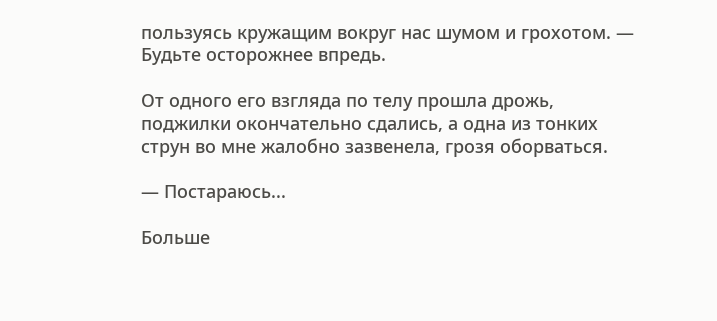пользуясь кружащим вокруг нас шумом и грохотом. — Будьте осторожнее впредь.

От одного его взгляда по телу прошла дрожь, поджилки окончательно сдались, а одна из тонких струн во мне жалобно зазвенела, грозя оборваться.

— Постараюсь...

Больше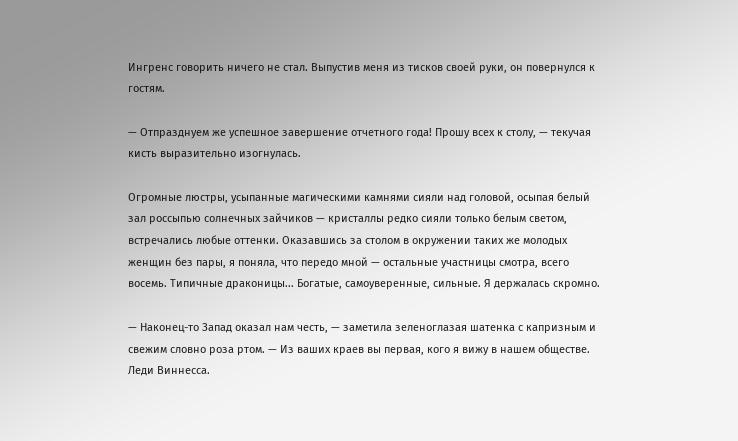Ингренс говорить ничего не стал. Выпустив меня из тисков своей руки, он повернулся к гостям.

— Отпразднуем же успешное завершение отчетного года! Прошу всех к столу, — текучая кисть выразительно изогнулась.

Огромные люстры, усыпанные магическими камнями сияли над головой, осыпая белый зал россыпью солнечных зайчиков — кристаллы редко сияли только белым светом, встречались любые оттенки. Оказавшись за столом в окружении таких же молодых женщин без пары, я поняла, что передо мной — остальные участницы смотра, всего восемь. Типичные драконицы... Богатые, самоуверенные, сильные. Я держалась скромно.

— Наконец-то Запад оказал нам честь, — заметила зеленоглазая шатенка с капризным и свежим словно роза ртом. — Из ваших краев вы первая, кого я вижу в нашем обществе. Леди Виннесса.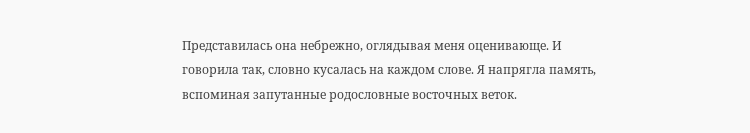Представилась она небрежно, оглядывая меня оценивающе. И говорила так, словно кусалась на каждом слове. Я напрягла память, вспоминая запутанные родословные восточных веток.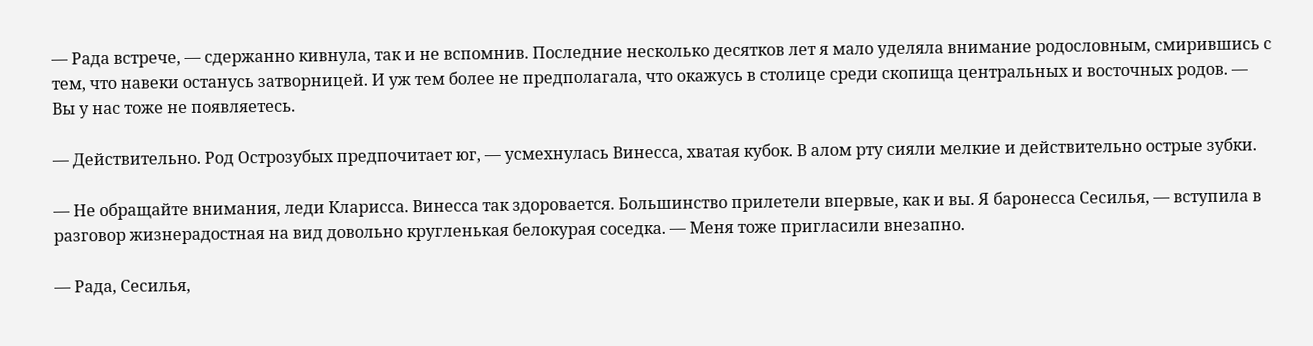— Рада встрече, — сдержанно кивнула, так и не вспомнив. Последние несколько десятков лет я мало уделяла внимание родословным, смирившись с тем, что навеки останусь затворницей. И уж тем более не предполагала, что окажусь в столице среди скопища центральных и восточных родов. — Вы у нас тоже не появляетесь.

— Действительно. Род Острозубых предпочитает юг, — усмехнулась Винесса, хватая кубок. В алом рту сияли мелкие и действительно острые зубки.

— Не обращайте внимания, леди Кларисса. Винесса так здоровается. Большинство прилетели впервые, как и вы. Я баронесса Сесилья, — вступила в разговор жизнерадостная на вид довольно кругленькая белокурая соседка. — Меня тоже пригласили внезапно.

— Рада, Сесилья,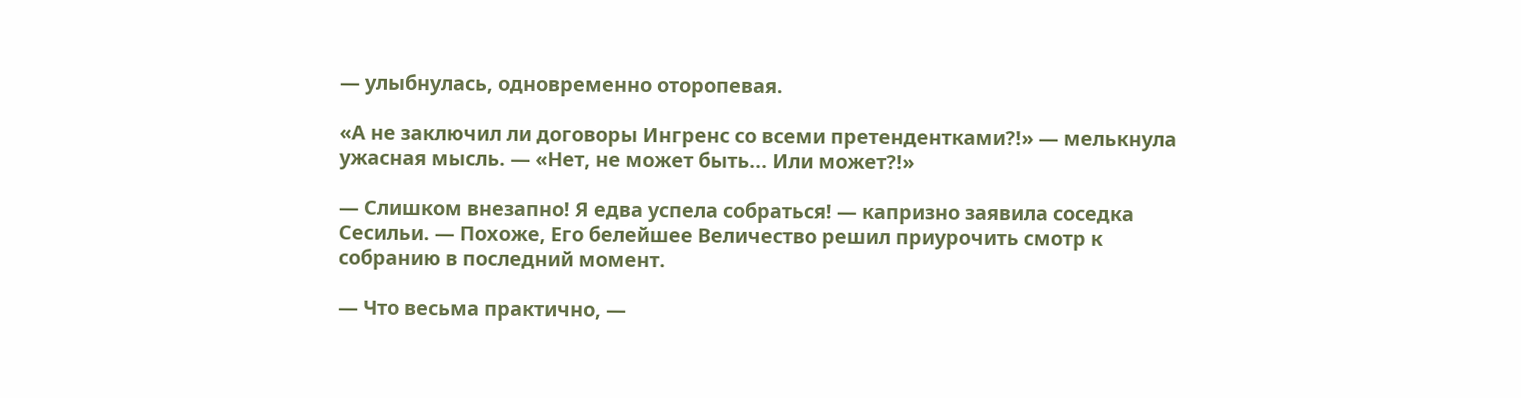— улыбнулась, одновременно оторопевая.

«А не заключил ли договоры Ингренс со всеми претендентками?!» — мелькнула ужасная мысль. — «Нет, не может быть... Или может?!»

— Слишком внезапно! Я едва успела собраться! — капризно заявила соседка Сесильи. — Похоже, Его белейшее Величество решил приурочить смотр к собранию в последний момент.

— Что весьма практично, —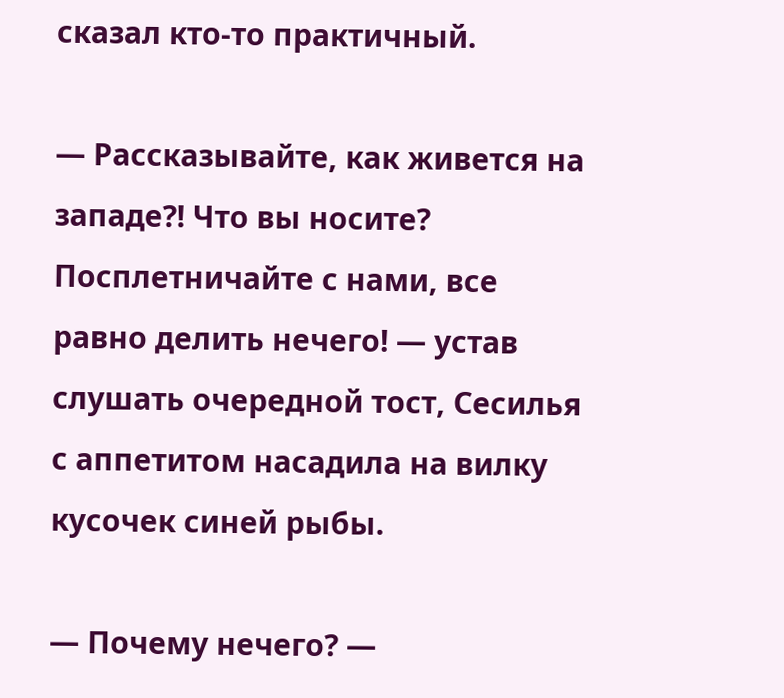сказал кто-то практичный.

— Рассказывайте, как живется на западе?! Что вы носите? Посплетничайте с нами, все равно делить нечего! — устав слушать очередной тост, Сесилья с аппетитом насадила на вилку кусочек синей рыбы.

— Почему нечего? —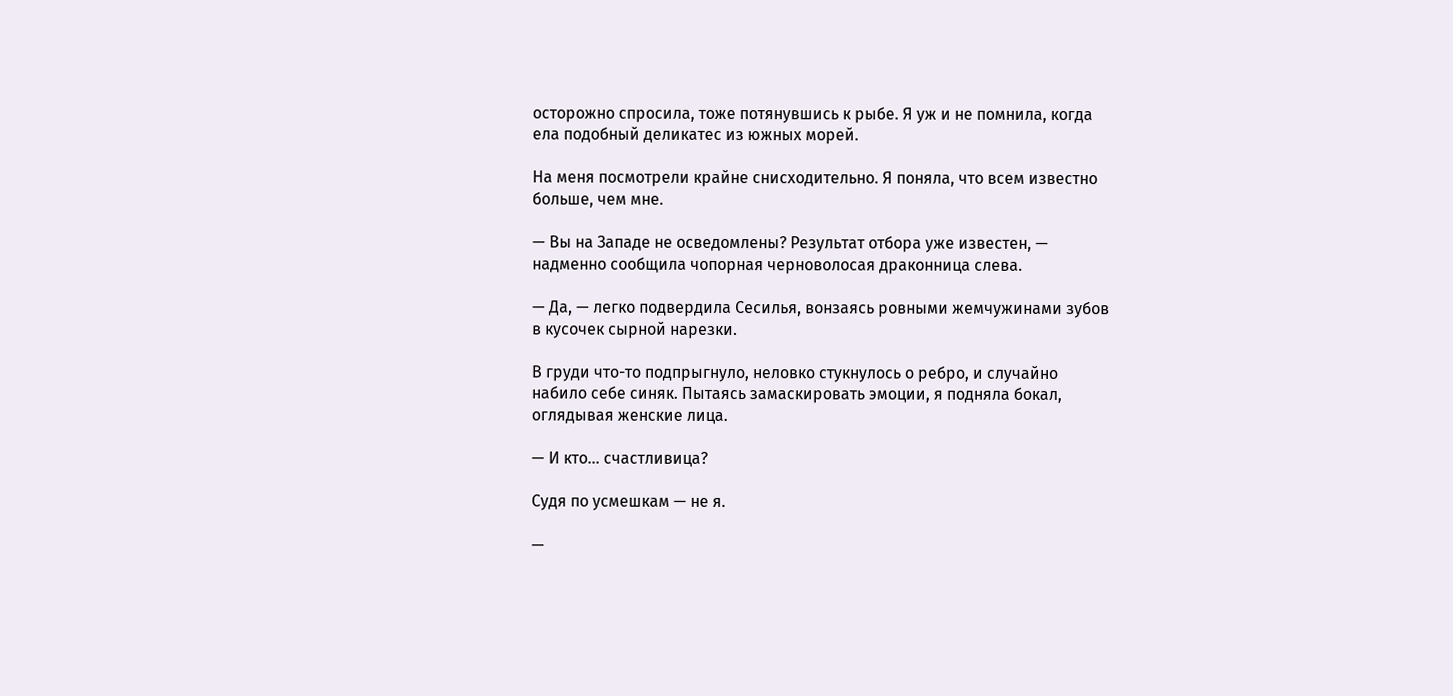осторожно спросила, тоже потянувшись к рыбе. Я уж и не помнила, когда ела подобный деликатес из южных морей.

На меня посмотрели крайне снисходительно. Я поняла, что всем известно больше, чем мне.

— Вы на Западе не осведомлены? Результат отбора уже известен, — надменно сообщила чопорная черноволосая драконница слева.

— Да, — легко подвердила Сесилья, вонзаясь ровными жемчужинами зубов в кусочек сырной нарезки.

В груди что-то подпрыгнуло, неловко стукнулось о ребро, и случайно набило себе синяк. Пытаясь замаскировать эмоции, я подняла бокал, оглядывая женские лица.

— И кто... счастливица?

Судя по усмешкам — не я.

—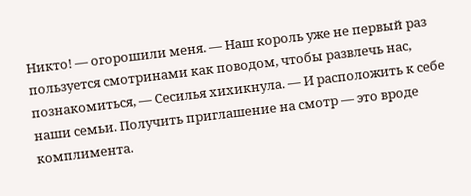Никто! — огорошили меня. — Наш король уже не первый раз пользуется смотринами как поводом, чтобы развлечь нас, познакомиться, — Сесилья хихикнула. — И расположить к себе наши семьи. Получить приглашение на смотр — это вроде комплимента.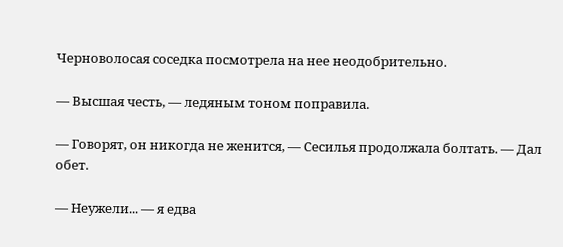Черноволосая соседка посмотрела на нее неодобрительно.

— Высшая честь, — ледяным тоном поправила.

— Говорят, он никогда не женится, — Сесилья продолжала болтать. — Дал обет.

— Неужели... — я едва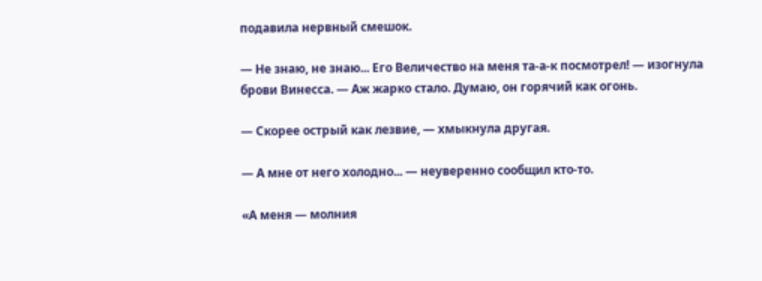подавила нервный смешок.

— Не знаю, не знаю... Его Величество на меня та-а-к посмотрел! — изогнула брови Винесса. — Аж жарко стало. Думаю, он горячий как огонь.

— Скорее острый как лезвие, — хмыкнула другая.

— А мне от него холодно... — неуверенно сообщил кто-то.

«А меня — молния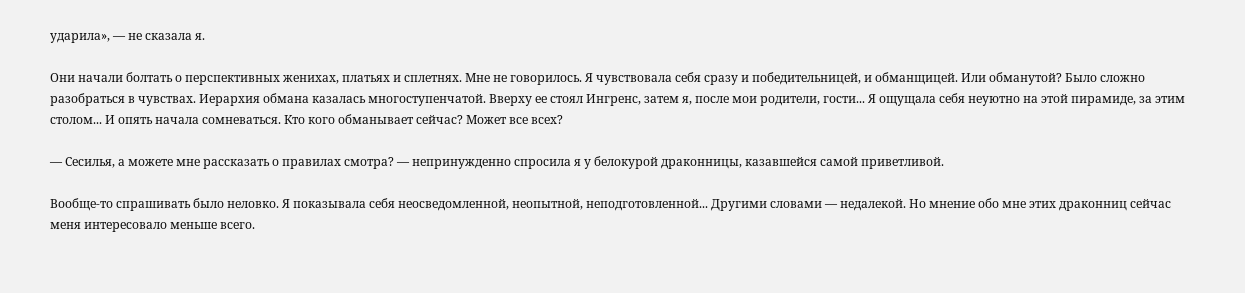ударила», — не сказала я.

Они начали болтать о перспективных женихах, платьях и сплетнях. Мне не говорилось. Я чувствовала себя сразу и победительницей, и обманщицей. Или обманутой? Было сложно разобраться в чувствах. Иерархия обмана казалась многоступенчатой. Вверху ее стоял Ингренс, затем я, после мои родители, гости... Я ощущала себя неуютно на этой пирамиде, за этим столом... И опять начала сомневаться. Кто кого обманывает сейчас? Может все всех?

— Сесилья, а можете мне рассказать о правилах смотра? — непринужденно спросила я у белокурой драконницы, казавшейся самой приветливой.

Вообще-то спрашивать было неловко. Я показывала себя неосведомленной, неопытной, неподготовленной... Другими словами — недалекой. Но мнение обо мне этих драконниц сейчас меня интересовало меньше всего.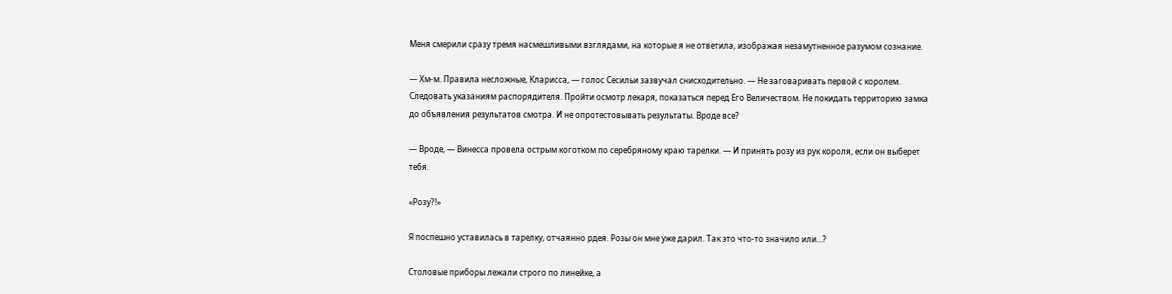Меня смерили сразу тремя насмешливыми взглядами, на которые я не ответила, изображая незамутненное разумом сознание.

— Хм-м. Правила несложные, Кларисса, — голос Сесильи зазвучал снисходительно. — Не заговаривать первой с королем. Следовать указаниям распорядителя. Пройти осмотр лекаря, показаться перед Его Величеством. Не покидать территорию замка до объявления результатов смотра. И не опротестовывать результаты. Вроде все?

— Вроде, — Винесса провела острым коготком по серебряному краю тарелки. — И принять розу из рук короля, если он выберет тебя.

«Розу?!»

Я поспешно уставилась в тарелку, отчаянно рдея. Розы он мне уже дарил. Так это что-то значило или...?

Столовые приборы лежали строго по линейке, а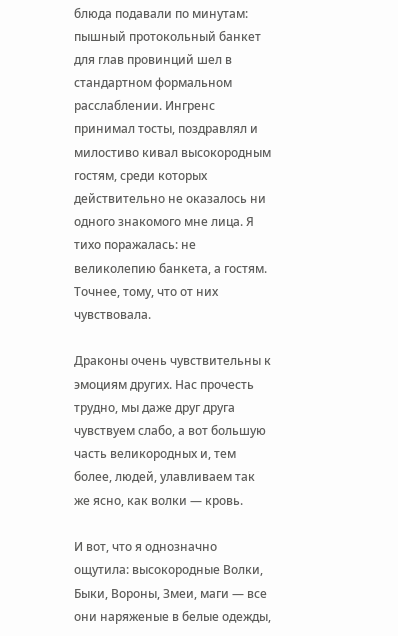блюда подавали по минутам: пышный протокольный банкет для глав провинций шел в стандартном формальном расслаблении. Ингренс принимал тосты, поздравлял и милостиво кивал высокородным гостям, среди которых действительно не оказалось ни одного знакомого мне лица. Я тихо поражалась: не великолепию банкета, а гостям. Точнее, тому, что от них чувствовала.

Драконы очень чувствительны к эмоциям других. Нас прочесть трудно, мы даже друг друга чувствуем слабо, а вот большую часть великородных и, тем более, людей, улавливаем так же ясно, как волки — кровь.

И вот, что я однозначно ощутила: высокородные Волки, Быки, Вороны, Змеи, маги — все они наряженые в белые одежды,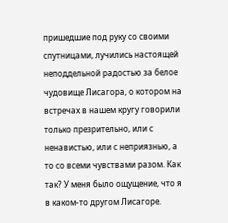пришедшие под руку со своими спутницами, лучились настоящей неподдельной радостью за белое чудовище Лисагора, о котором на встречах в нашем кругу говорили только презрительно, или с ненавистью, или с неприязнью, а то со всеми чувствами разом. Как так? У меня было ощущение, что я в каком-то другом Лисагоре.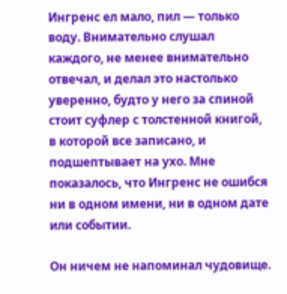Ингренс ел мало, пил — только воду. Внимательно слушал каждого, не менее внимательно отвечал, и делал это настолько уверенно, будто у него за спиной стоит суфлер с толстенной книгой, в которой все записано, и подшептывает на ухо. Мне показалось, что Ингренс не ошибся ни в одном имени, ни в одном дате или событии.

Он ничем не напоминал чудовище.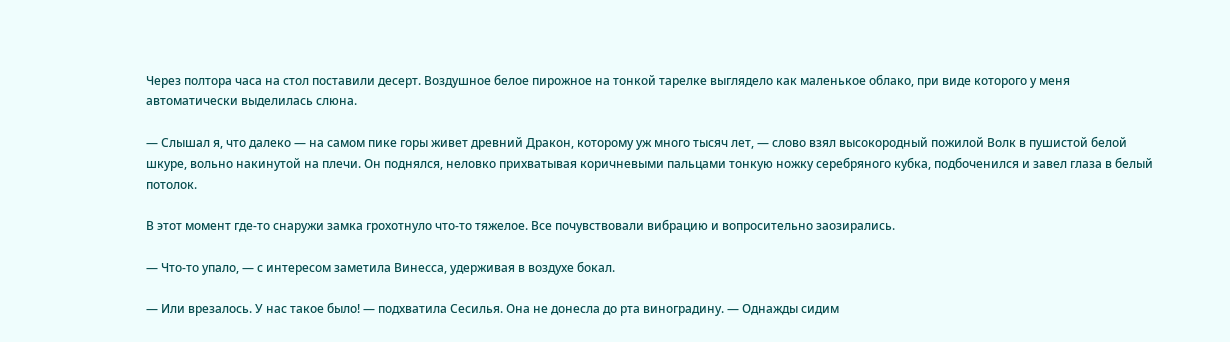Через полтора часа на стол поставили десерт. Воздушное белое пирожное на тонкой тарелке выглядело как маленькое облако, при виде которого у меня автоматически выделилась слюна.

— Слышал я, что далеко — на самом пике горы живет древний Дракон, которому уж много тысяч лет, — слово взял высокородный пожилой Волк в пушистой белой шкуре, вольно накинутой на плечи. Он поднялся, неловко прихватывая коричневыми пальцами тонкую ножку серебряного кубка, подбоченился и завел глаза в белый потолок.

В этот момент где-то снаружи замка грохотнуло что-то тяжелое. Все почувствовали вибрацию и вопросительно заозирались.

— Что-то упало, — с интересом заметила Винесса, удерживая в воздухе бокал.

— Или врезалось. У нас такое было! — подхватила Сесилья. Она не донесла до рта виноградину. — Однажды сидим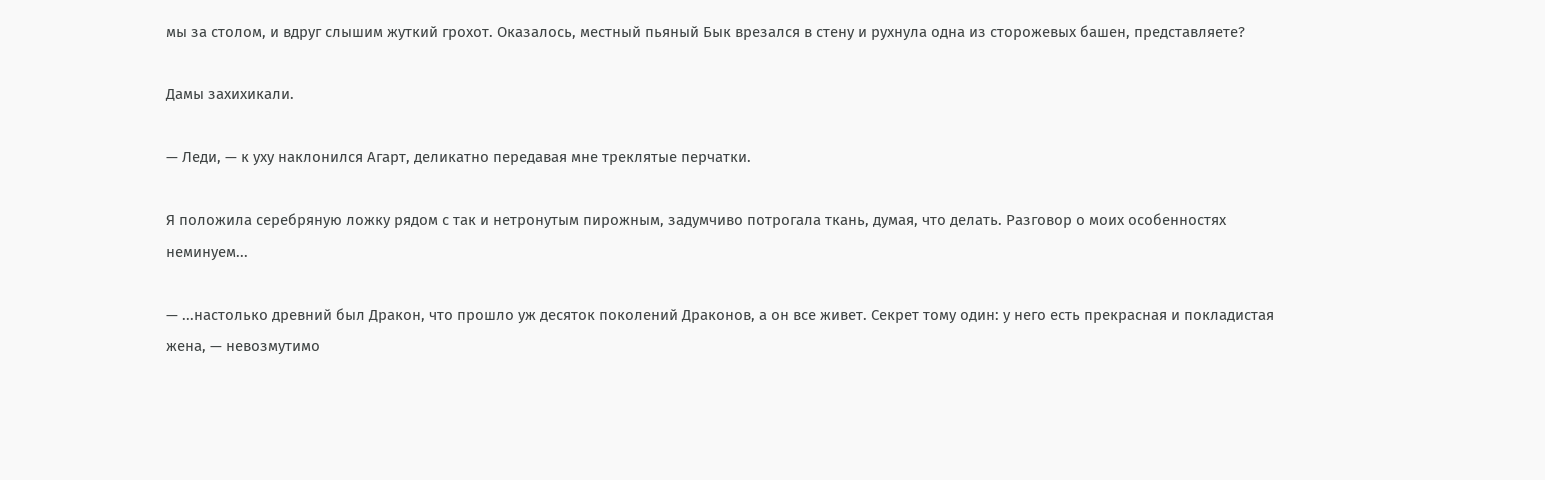мы за столом, и вдруг слышим жуткий грохот. Оказалось, местный пьяный Бык врезался в стену и рухнула одна из сторожевых башен, представляете?

Дамы захихикали.

— Леди, — к уху наклонился Агарт, деликатно передавая мне треклятые перчатки.

Я положила серебряную ложку рядом с так и нетронутым пирожным, задумчиво потрогала ткань, думая, что делать. Разговор о моих особенностях неминуем...

— ...настолько древний был Дракон, что прошло уж десяток поколений Драконов, а он все живет. Секрет тому один: у него есть прекрасная и покладистая жена, — невозмутимо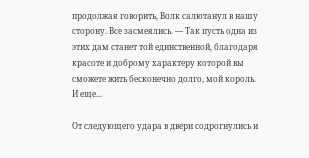продолжая говорить, Волк салютанул в нашу сторону. Все засмеялись. — Так пусть одна из этих дам станет той единственной, благодаря красоте и доброму характеру которой вы сможете жить бесконечно долго, мой король. И еще...

От следующего удара в двери содрогнулись и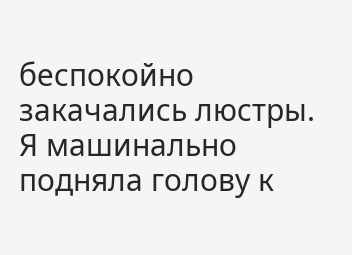беспокойно закачались люстры. Я машинально подняла голову к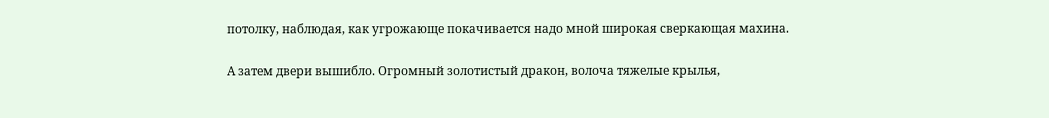потолку, наблюдая, как угрожающе покачивается надо мной широкая сверкающая махина.

А затем двери вышибло. Огромный золотистый дракон, волоча тяжелые крылья,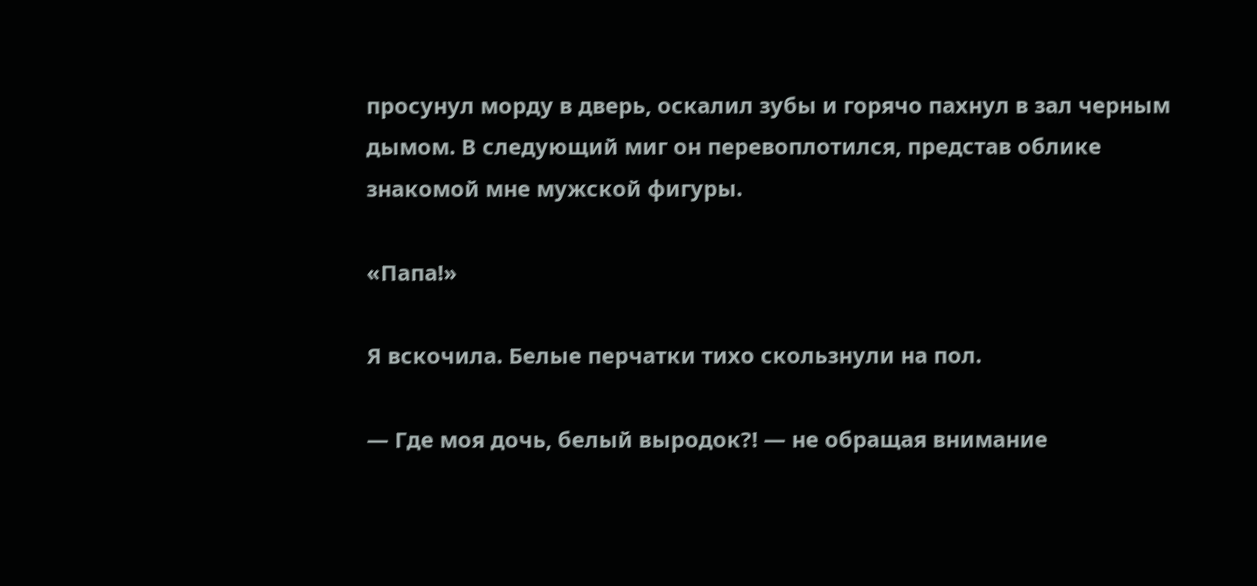просунул морду в дверь, оскалил зубы и горячо пахнул в зал черным дымом. В следующий миг он перевоплотился, представ облике знакомой мне мужской фигуры.

«Папа!»

Я вскочила. Белые перчатки тихо скользнули на пол.

— Где моя дочь, белый выродок?! — не обращая внимание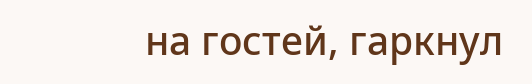на гостей, гаркнул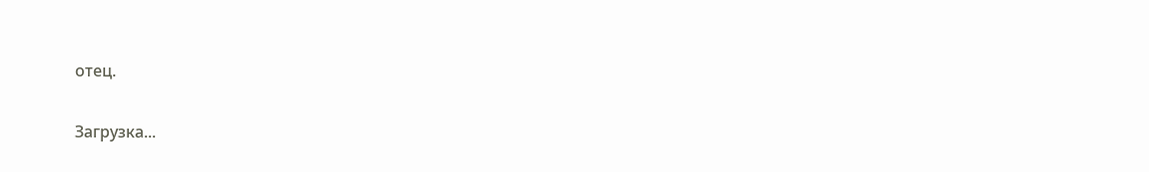отец.

Загрузка...